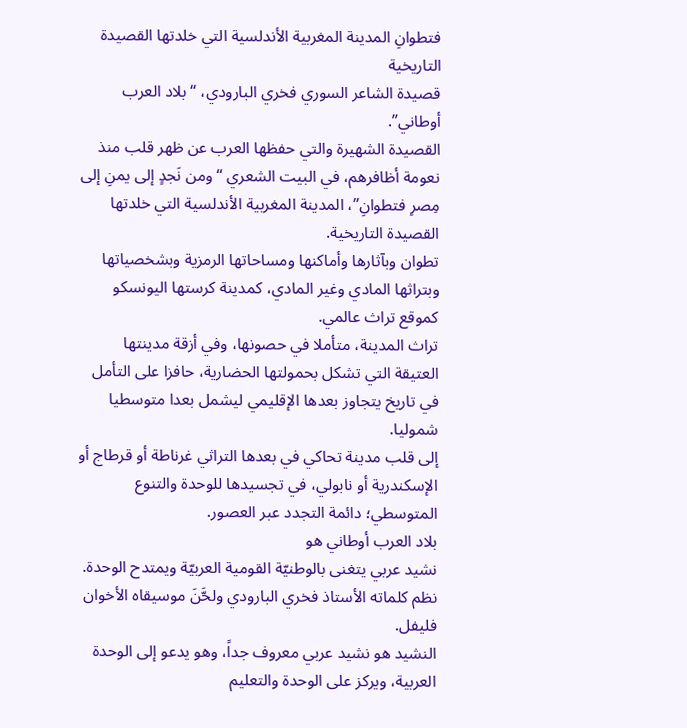فتطوانِ المدينة المغربية الأندلسية التي خلدتها القصيدة التاريخية
قصيدة الشاعر السوري فخري البارودي، “بلاد العرب أوطاني”.
القصيدة الشهيرة والتي حفظها العرب عن ظهر قلب منذ نعومة أظافرهم، في البيت الشعري “ومن نَجدٍ إلى يمنِ إلى مِصرِ فتطوانِ”، المدينة المغربية الأندلسية التي خلدتها القصيدة التاريخية.
تطوان وبآثارها وأماكنها ومساحاتها الرمزية وبشخصياتها وبتراثها المادي وغير المادي، كمدينة كرستها اليونسكو كموقع تراث عالمي.
تراث المدينة، متأملا في حصونها، وفي أزقة مدينتها العتيقة التي تشكل بحمولتها الحضارية، حافزا على التأمل في تاريخ يتجاوز بعدها الإقليمي ليشمل بعدا متوسطيا شموليا.
إلى قلب مدينة تحاكي في بعدها التراثي غرناطة أو قرطاج أو الإسكندرية أو نابولي، في تجسيدها للوحدة والتنوع المتوسطي؛ دائمة التجدد عبر العصور.
بلاد العرب أوطاني هو
نشيد عربي يتغنى بالوطنيّة القومية العربيّة ويمتدح الوحدة. نظم كلماته الأستاذ فخري البارودي ولحَّنَ موسيقاه الأخوان فليفل.
النشيد هو نشيد عربي معروف جداً، وهو يدعو إلى الوحدة العربية، ويركز على الوحدة والتعليم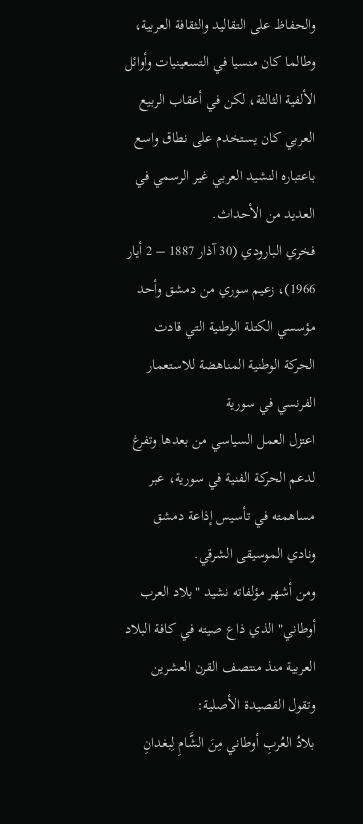والحفاظ على التقاليد والثقافة العربية، وطالما كان منسيا في التسعينيات وأوائل الألفية الثالثة، لكن في أعقاب الربيع العربي كان يستخدم على نطاق واسع باعتباره النشيد العربي غير الرسمي في العديد من الأحداث.
فخري البارودي (30 آذار 1887 – 2 أيار 1966)، زعيم سوري من دمشق وأحد مؤسسي الكتلة الوطنية التي قادت الحركة الوطنية المناهضة للاستعمار الفرنسي في سورية
اعتزل العمل السياسي من بعدها وتفرغ لدعم الحركة الفنية في سورية، عبر مساهمته في تأسيس إذاعة دمشق ونادي الموسيقى الشرقي.
ومن أشهر مؤلفاته نشيد "بلاد العرب أوطاني" الذي ذاع صيته في كافة البلاد العربية منذ منتصف القرن العشرين
وتقول القصيدة الأصلية:
بلادُ العُربِ أوطاني مِنَ الشَّامِ لِبغدانِ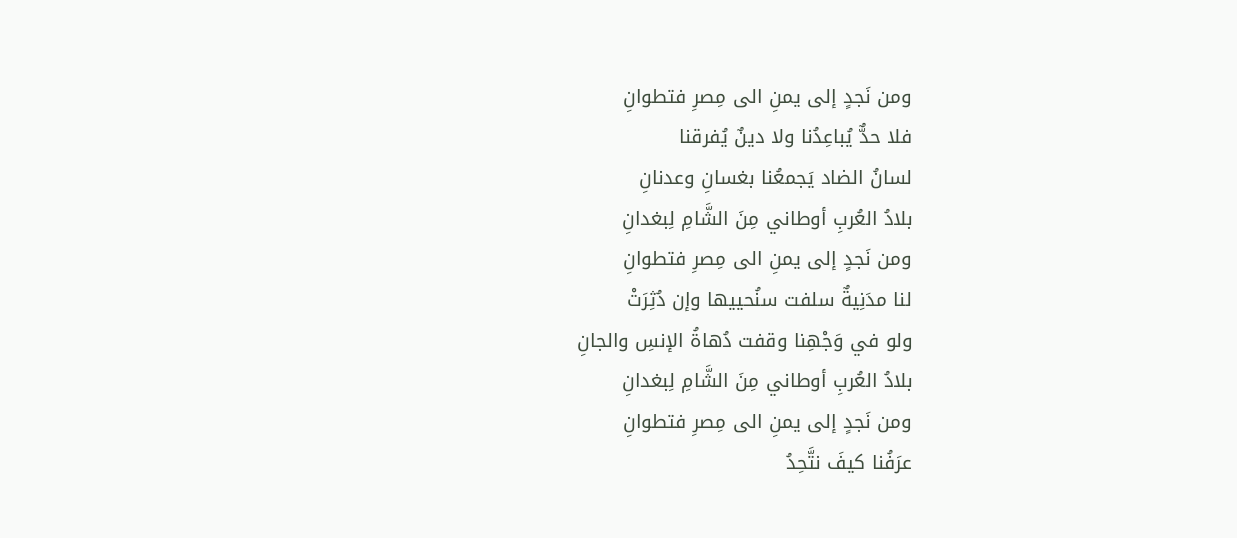ومن نَجدٍ إلى يمنِ الى مِصرِ فتطوانِ
فلا حدٌّ يُباعِدُنا ولا دينٌ يُفرقنا
لسانُ الضاد يَجمعُنا بغسانِ وعدنانِ
بلادُ العُربِ أوطاني مِنَ الشَّامِ لِبغدانِ
ومن نَجدٍ إلى يمنِ الى مِصرِ فتطوانِ
لنا مدَنِيةٌ سلفت سنُحييها وإن دُثِرَتْ
ولو في وَجْهِنا وقفت دُهاةُ الإنسِ والجانِ
بلادُ العُربِ أوطاني مِنَ الشَّامِ لِبغدانِ
ومن نَجدٍ إلى يمنِ الى مِصرِ فتطوانِ
عرَفُنا كيفَ نتَّحِدُ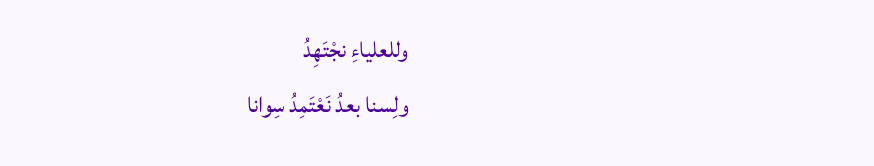وللعلياءِ نجْتَهِدُ
ولِسنا بعدُ نَعْتَمِدُ سِوانا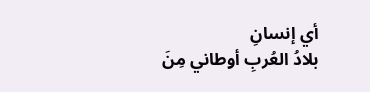أي إنسانِ
بلادُ العُربِ أوطاني مِنَ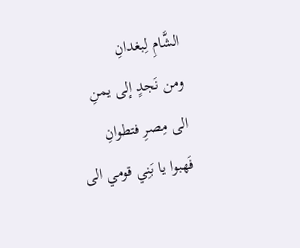الشَّامِ لِبغدانِ
ومن نَجدٍ إلى يمنِ الى مِصرِ فتطوانِ
فَهبوا يا بَنِي قومي الى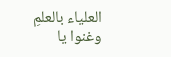العلياء بالعلمِ
وغنوا يا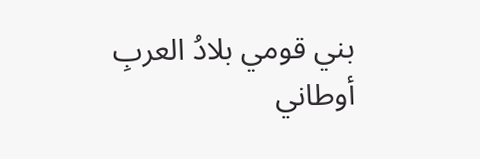بني قومي بلادُ العربِ أوطاني